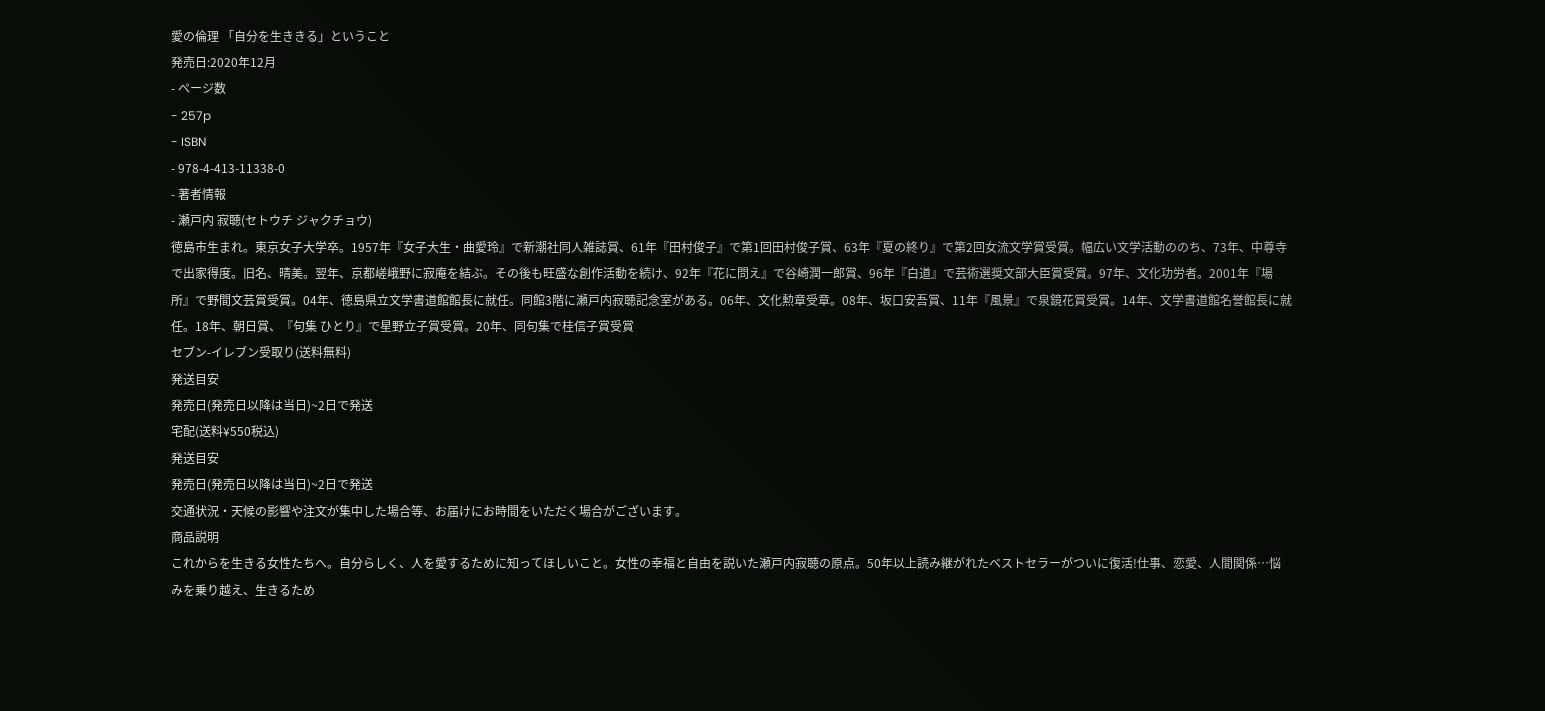愛の倫理 「自分を生ききる」ということ
発売日:2020年12月
- ページ数
- 257p
- ISBN
- 978-4-413-11338-0
- 著者情報
- 瀬戸内 寂聴(セトウチ ジャクチョウ)
徳島市生まれ。東京女子大学卒。1957年『女子大生・曲愛玲』で新潮社同人雑誌賞、61年『田村俊子』で第1回田村俊子賞、63年『夏の終り』で第2回女流文学賞受賞。幅広い文学活動ののち、73年、中尊寺で出家得度。旧名、晴美。翌年、京都嵯峨野に寂庵を結ぶ。その後も旺盛な創作活動を続け、92年『花に問え』で谷崎潤一郎賞、96年『白道』で芸術選奨文部大臣賞受賞。97年、文化功労者。2001年『場所』で野間文芸賞受賞。04年、徳島県立文学書道館館長に就任。同館3階に瀬戸内寂聴記念室がある。06年、文化勲章受章。08年、坂口安吾賞、11年『風景』で泉鏡花賞受賞。14年、文学書道館名誉館長に就任。18年、朝日賞、『句集 ひとり』で星野立子賞受賞。20年、同句集で桂信子賞受賞
セブン-イレブン受取り(送料無料)
発送目安
発売日(発売日以降は当日)~2日で発送
宅配(送料¥550税込)
発送目安
発売日(発売日以降は当日)~2日で発送
交通状況・天候の影響や注文が集中した場合等、お届けにお時間をいただく場合がございます。
商品説明
これからを生きる女性たちへ。自分らしく、人を愛するために知ってほしいこと。女性の幸福と自由を説いた瀬戸内寂聴の原点。50年以上読み継がれたベストセラーがついに復活!仕事、恋愛、人間関係…悩みを乗り越え、生きるため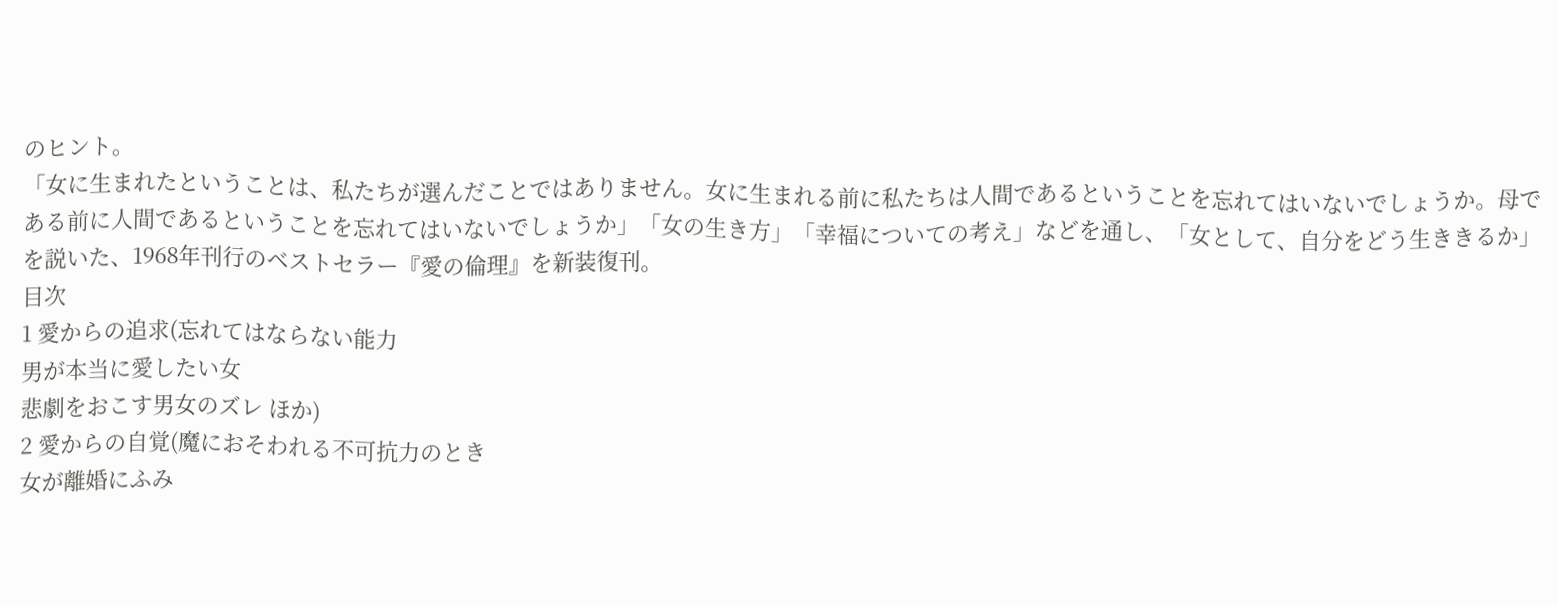のヒント。
「女に生まれたということは、私たちが選んだことではありません。女に生まれる前に私たちは人間であるということを忘れてはいないでしょうか。母である前に人間であるということを忘れてはいないでしょうか」「女の生き方」「幸福についての考え」などを通し、「女として、自分をどう生ききるか」を説いた、1968年刊行のベストセラー『愛の倫理』を新装復刊。
目次
1 愛からの追求(忘れてはならない能力
男が本当に愛したい女
悲劇をおこす男女のズレ ほか)
2 愛からの自覚(魔におそわれる不可抗力のとき
女が離婚にふみ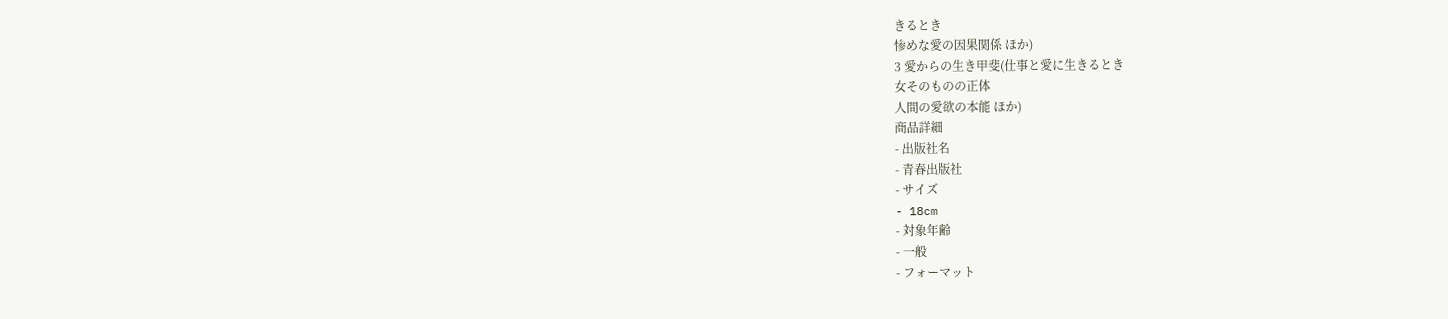きるとき
惨めな愛の因果関係 ほか)
3 愛からの生き甲斐(仕事と愛に生きるとき
女そのものの正体
人間の愛欲の本能 ほか)
商品詳細
- 出版社名
- 青春出版社
- サイズ
- 18cm
- 対象年齢
- 一般
- フォーマット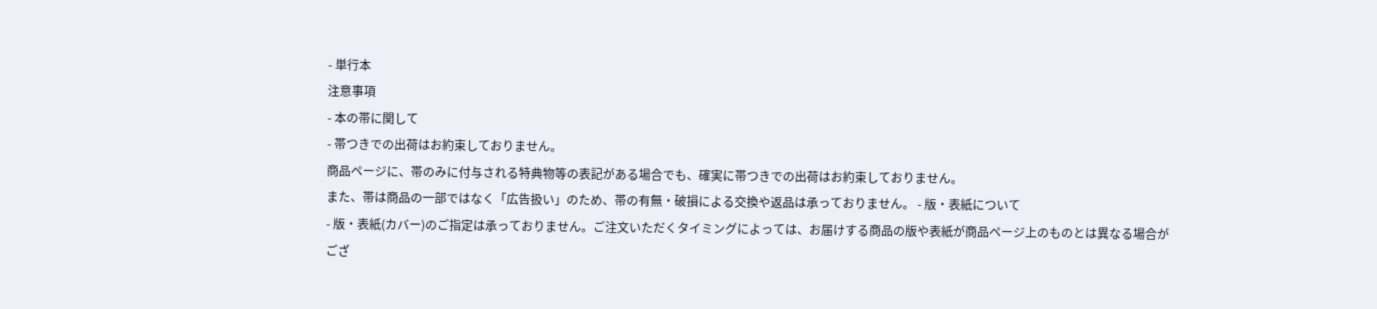- 単行本
注意事項
- 本の帯に関して
- 帯つきでの出荷はお約束しておりません。
商品ページに、帯のみに付与される特典物等の表記がある場合でも、確実に帯つきでの出荷はお約束しておりません。
また、帯は商品の一部ではなく「広告扱い」のため、帯の有無・破損による交換や返品は承っておりません。 - 版・表紙について
- 版・表紙(カバー)のご指定は承っておりません。ご注文いただくタイミングによっては、お届けする商品の版や表紙が商品ページ上のものとは異なる場合がござ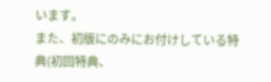います。
また、初版にのみにお付けしている特典(初回特典、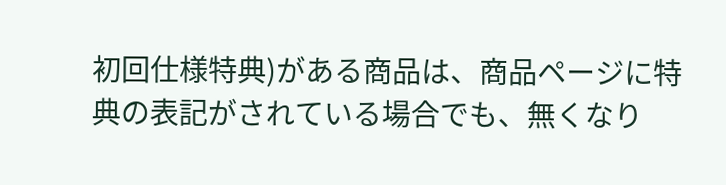初回仕様特典)がある商品は、商品ページに特典の表記がされている場合でも、無くなり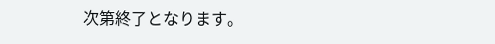次第終了となります。